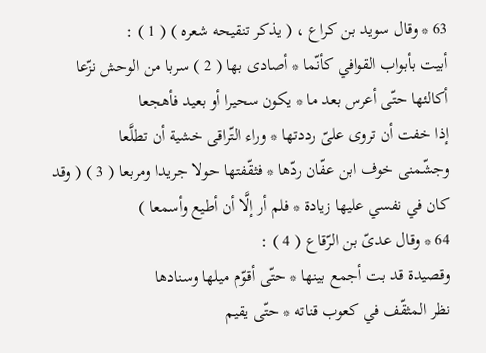63 * وقال سويد بن كراع ، ( يذكر تنقيحه شعره ) ( 1 ) :
أبيت بأبواب القوافي كأنّما * أصادى بها ( 2 ) سربا من الوحش نزّعا
أكالئها حتّى أعرس بعد ما * يكون سحيرا أو بعيد فأهجعا
إذا خفت أن تروى علىّ رددتها * وراء التّراقى خشية أن تطلَّعا
وجشّمنى خوف ابن عفّان ردّها * فثقّفتها حولا جريدا ومربعا ( 3 ) ( وقد كان في نفسي عليها زيادة * فلم أر إلَّا أن أطيع وأسمعا )
64 * وقال عدىّ بن الرّقاع ( 4 ) :
وقصيدة قد بت أجمع بينها * حتّى أقوّم ميلها وسنادها
نظر المثقّف في كعوب قناته * حتّى يقيم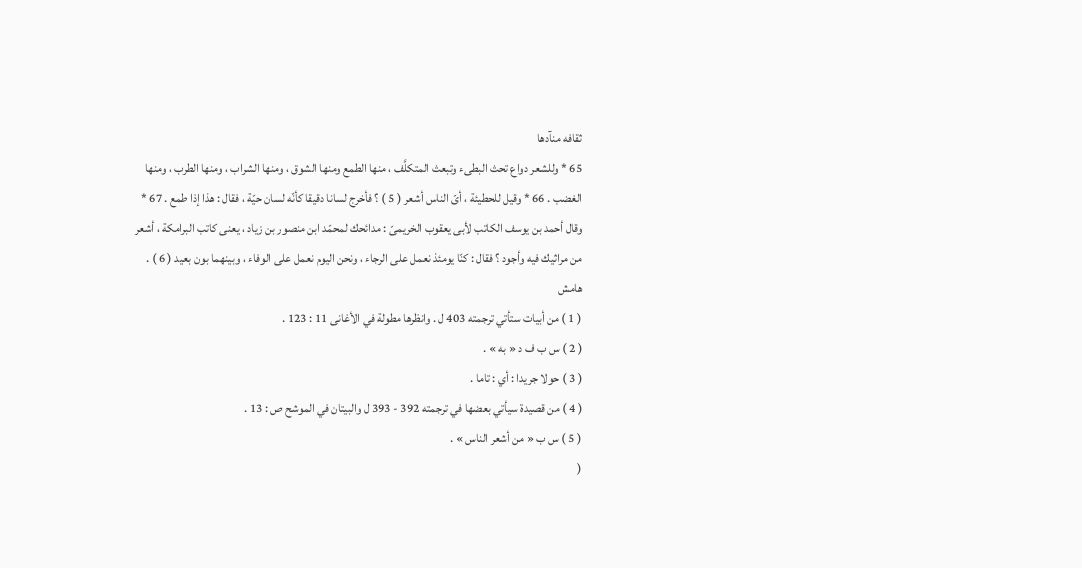ثقافه منآدها
65 * وللشعر دواع تحث البطىء وتبعث المتكلَّف ، منها الطمع ومنها الشوق ، ومنها الشراب ، ومنها الطرب ، ومنها الغضب . 66 * وقيل للحطيئة ، أىّ الناس أشعر ( 5 ) ؟ فأخرج لسانا دقيقا كأنّه لسان حيّة ، فقال : هذا إذا طمع . 67 * وقال أحمد بن يوسف الكاتب لأبى يعقوب الخريمىّ : مدائحك لمحمّد ابن منصور بن زياد ، يعنى كاتب البرامكة ، أشعر من مراثيك فيه وأجود ؟ فقال : كنّا يومئذ نعمل على الرجاء ، ونحن اليوم نعمل على الوفاء ، وبينهما بون بعيد ( 6 ) .
هامش
( 1 ) من أبيات ستأتي ترجمته 403 ل . وانظرها مطولة في الأغانى 11 : 123 .
( 2 ) س ب ف د « به » .
( 3 ) حولا جريدا : أي : تاما .
( 4 ) من قصيدة سيأتي بعضها في ترجمته 392 - 393 ل والبيتان في الموشح ص : 13 .
( 5 ) س ب « من أشعر الناس » .
(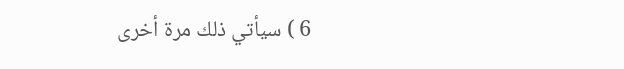6 ) سيأتي ذلك مرة أخرى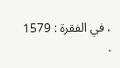، في الفقرة : 1579 .